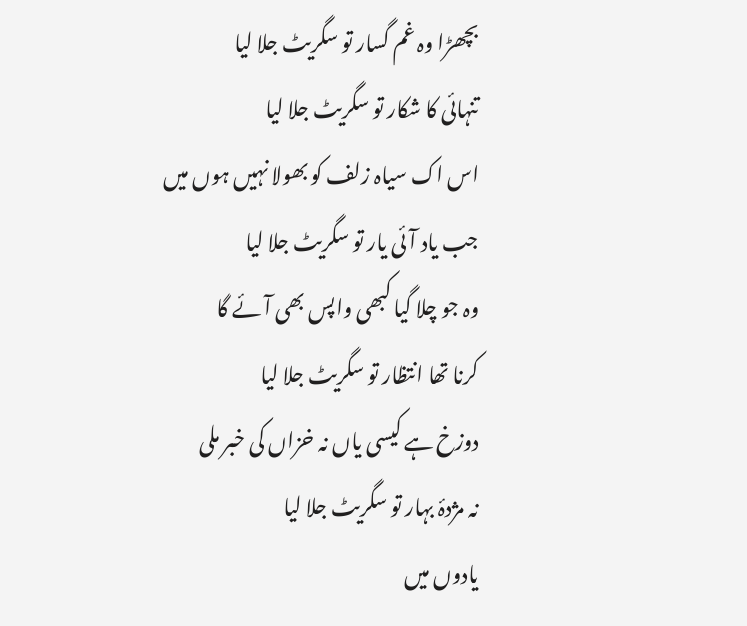بچھڑا وہ غم گسار تو سگریٹ جلا لیا
تنہائی کا شکار تو سگریٹ جلا لیا
اس اک سیاہ زلف کو بھولا نہیں ہوں میں
جب یاد آئی یار تو سگریٹ جلا لیا
وہ جو چلا گیا کبھی واپس بھی آئے گا
کرنا تھا انتظار تو سگریٹ جلا لیا
دوزخ ہے کیسی یاں نہ خزاں کی خبر ملی
نہ مژدۂ بہار تو سگریٹ جلا لیا
یادوں میں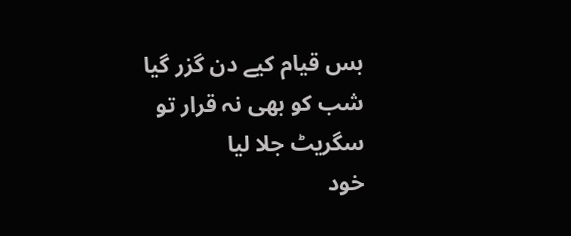بس قیام کیے دن گزر گیا
شب کو بھی نہ قرار تو سگریٹ جلا لیا
خود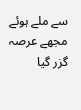سے ملے ہوئے مجھے عرصہ گزر گیا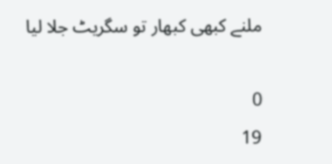ملنے کبھی کبھار تو سگریٹ جلا لیا

0
19